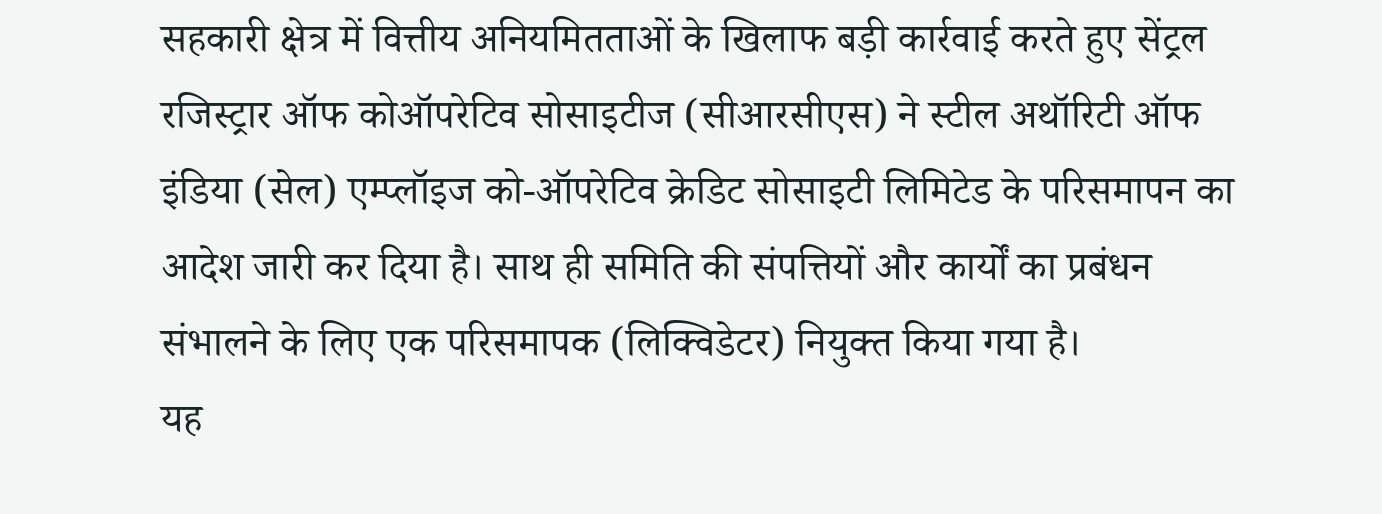सहकारी क्षेत्र में वित्तीय अनियमितताओं के खिलाफ बड़ी कार्रवाई करते हुए सेंट्रल रजिस्ट्रार ऑफ कोऑपरेटिव सोसाइटीज (सीआरसीएस) ने स्टील अथॉरिटी ऑफ इंडिया (सेल) एम्प्लॉइज को-ऑपरेटिव क्रेडिट सोसाइटी लिमिटेड के परिसमापन का आदेश जारी कर दिया है। साथ ही समिति की संपत्तियों और कार्यों का प्रबंधन संभालने के लिए एक परिसमापक (लिक्विडेटर) नियुक्त किया गया है।
यह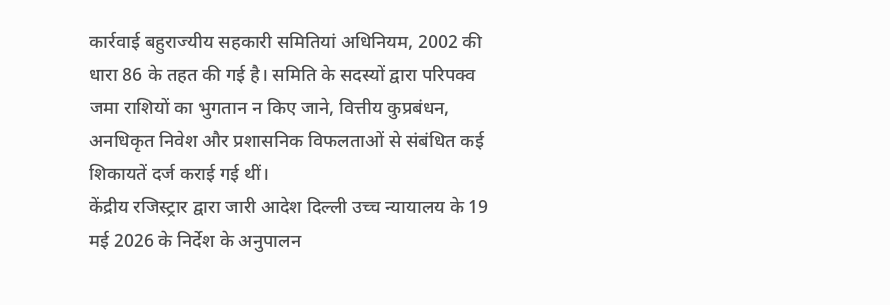कार्रवाई बहुराज्यीय सहकारी समितियां अधिनियम, 2002 की धारा 86 के तहत की गई है। समिति के सदस्यों द्वारा परिपक्व जमा राशियों का भुगतान न किए जाने, वित्तीय कुप्रबंधन, अनधिकृत निवेश और प्रशासनिक विफलताओं से संबंधित कई शिकायतें दर्ज कराई गई थीं।
केंद्रीय रजिस्ट्रार द्वारा जारी आदेश दिल्ली उच्च न्यायालय के 19 मई 2026 के निर्देश के अनुपालन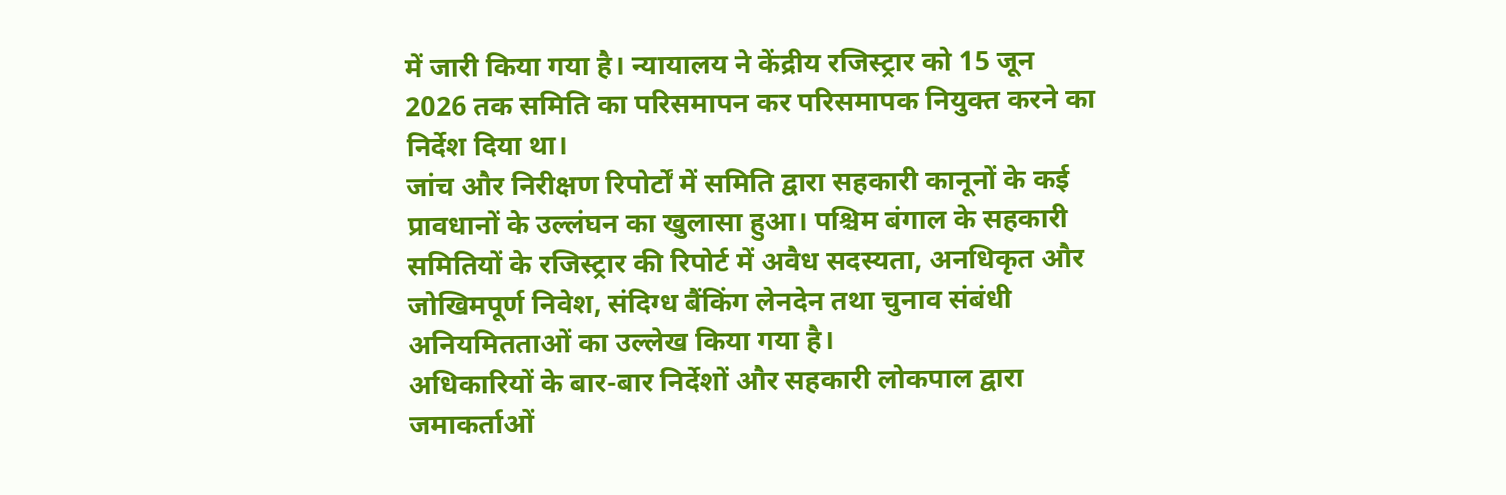में जारी किया गया है। न्यायालय ने केंद्रीय रजिस्ट्रार को 15 जून 2026 तक समिति का परिसमापन कर परिसमापक नियुक्त करने का निर्देश दिया था।
जांच और निरीक्षण रिपोर्टों में समिति द्वारा सहकारी कानूनों के कई प्रावधानों के उल्लंघन का खुलासा हुआ। पश्चिम बंगाल के सहकारी समितियों के रजिस्ट्रार की रिपोर्ट में अवैध सदस्यता, अनधिकृत और जोखिमपूर्ण निवेश, संदिग्ध बैंकिंग लेनदेन तथा चुनाव संबंधी अनियमितताओं का उल्लेख किया गया है।
अधिकारियों के बार-बार निर्देशों और सहकारी लोकपाल द्वारा जमाकर्ताओं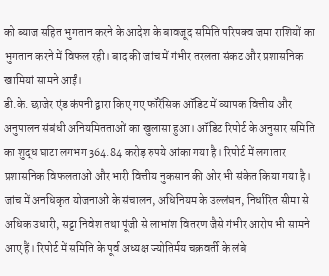को ब्याज सहित भुगतान करने के आदेश के बावजूद समिति परिपक्व जमा राशियों का भुगतान करने में विफल रही। बाद की जांच में गंभीर तरलता संकट और प्रशासनिक खामियां सामने आईं।
डी.के. छाजेर एंड कंपनी द्वारा किए गए फॉरेंसिक ऑडिट में व्यापक वित्तीय और अनुपालन संबंधी अनियमितताओं का खुलासा हुआ। ऑडिट रिपोर्ट के अनुसार समिति का शुद्ध घाटा लगभग 364.84 करोड़ रुपये आंका गया है। रिपोर्ट में लगातार प्रशासनिक विफलताओं और भारी वित्तीय नुकसान की ओर भी संकेत किया गया है।
जांच में अनधिकृत योजनाओं के संचालन, अधिनियम के उल्लंघन, निर्धारित सीमा से अधिक उधारी, सट्टा निवेश तथा पूंजी से लाभांश वितरण जैसे गंभीर आरोप भी सामने आए हैं। रिपोर्ट में समिति के पूर्व अध्यक्ष ज्योतिर्मय चक्रवर्ती के लंबे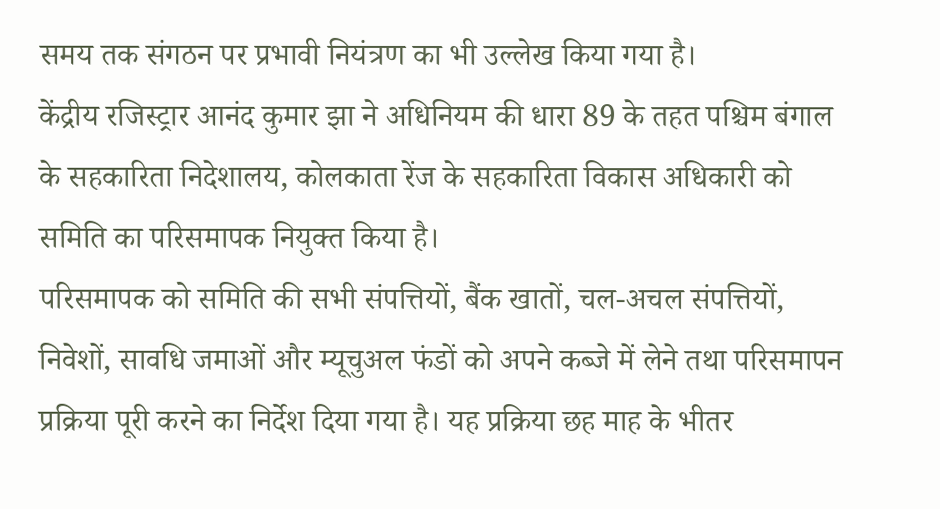समय तक संगठन पर प्रभावी नियंत्रण का भी उल्लेख किया गया है।
केंद्रीय रजिस्ट्रार आनंद कुमार झा ने अधिनियम की धारा 89 के तहत पश्चिम बंगाल के सहकारिता निदेशालय, कोलकाता रेंज के सहकारिता विकास अधिकारी को समिति का परिसमापक नियुक्त किया है।
परिसमापक को समिति की सभी संपत्तियों, बैंक खातों, चल-अचल संपत्तियों, निवेशों, सावधि जमाओं और म्यूचुअल फंडों को अपने कब्जे में लेने तथा परिसमापन प्रक्रिया पूरी करने का निर्देश दिया गया है। यह प्रक्रिया छह माह के भीतर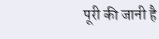पूरी की जानी है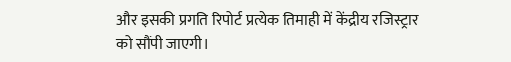और इसकी प्रगति रिपोर्ट प्रत्येक तिमाही में केंद्रीय रजिस्ट्रार को सौंपी जाएगी।